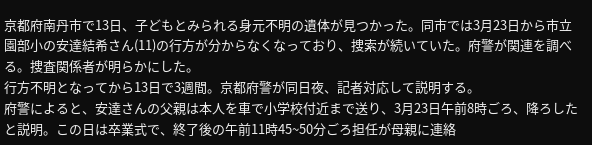京都府南丹市で13日、子どもとみられる身元不明の遺体が見つかった。同市では3月23日から市立園部小の安達結希さん(11)の行方が分からなくなっており、捜索が続いていた。府警が関連を調べる。捜査関係者が明らかにした。
行方不明となってから13日で3週間。京都府警が同日夜、記者対応して説明する。
府警によると、安達さんの父親は本人を車で小学校付近まで送り、3月23日午前8時ごろ、降ろしたと説明。この日は卒業式で、終了後の午前11時45~50分ごろ担任が母親に連絡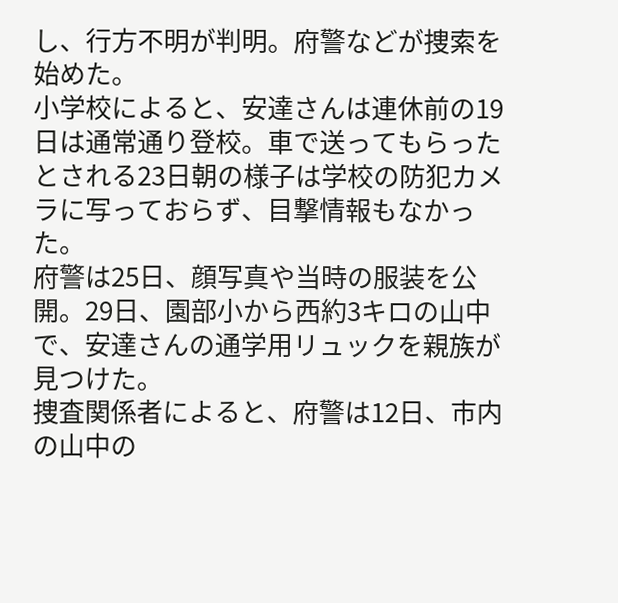し、行方不明が判明。府警などが捜索を始めた。
小学校によると、安達さんは連休前の19日は通常通り登校。車で送ってもらったとされる23日朝の様子は学校の防犯カメラに写っておらず、目撃情報もなかった。
府警は25日、顔写真や当時の服装を公開。29日、園部小から西約3キロの山中で、安達さんの通学用リュックを親族が見つけた。
捜査関係者によると、府警は12日、市内の山中の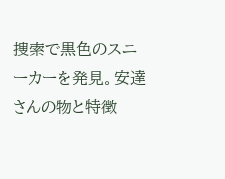捜索で黒色のスニーカーを発見。安達さんの物と特徴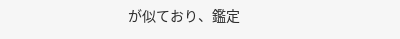が似ており、鑑定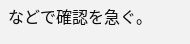などで確認を急ぐ。